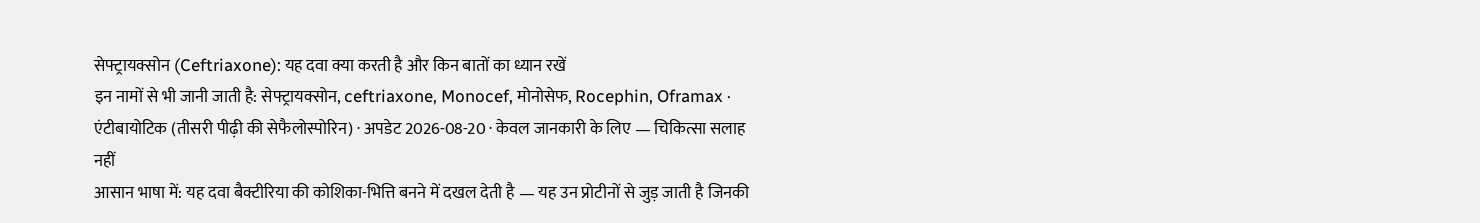सेफ्ट्रायक्सोन (Ceftriaxone): यह दवा क्या करती है और किन बातों का ध्यान रखें
इन नामों से भी जानी जाती है: सेफ्ट्रायक्सोन, ceftriaxone, Monocef, मोनोसेफ, Rocephin, Oframax · एंटीबायोटिक (तीसरी पीढ़ी की सेफैलोस्पोरिन) · अपडेट 2026-08-20 · केवल जानकारी के लिए — चिकित्सा सलाह नहीं
आसान भाषा में: यह दवा बैक्टीरिया की कोशिका-भित्ति बनने में दखल देती है — यह उन प्रोटीनों से जुड़ जाती है जिनकी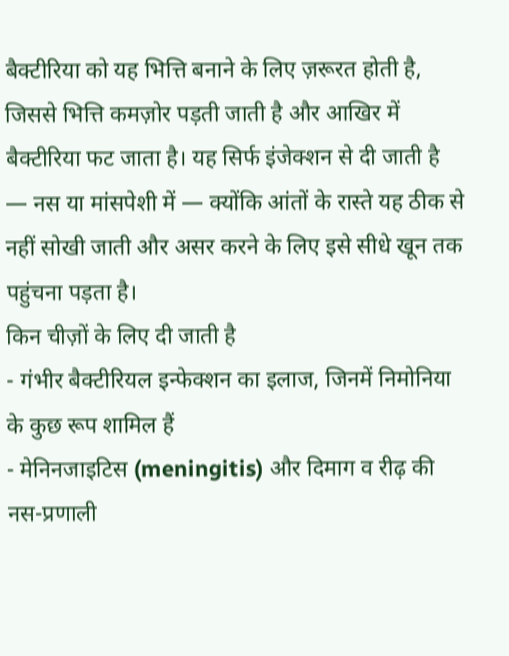बैक्टीरिया को यह भित्ति बनाने के लिए ज़रूरत होती है, जिससे भित्ति कमज़ोर पड़ती जाती है और आखिर में बैक्टीरिया फट जाता है। यह सिर्फ इंजेक्शन से दी जाती है — नस या मांसपेशी में — क्योंकि आंतों के रास्ते यह ठीक से नहीं सोखी जाती और असर करने के लिए इसे सीधे खून तक पहुंचना पड़ता है।
किन चीज़ों के लिए दी जाती है
- गंभीर बैक्टीरियल इन्फेक्शन का इलाज, जिनमें निमोनिया के कुछ रूप शामिल हैं
- मेनिनजाइटिस (meningitis) और दिमाग व रीढ़ की नस-प्रणाली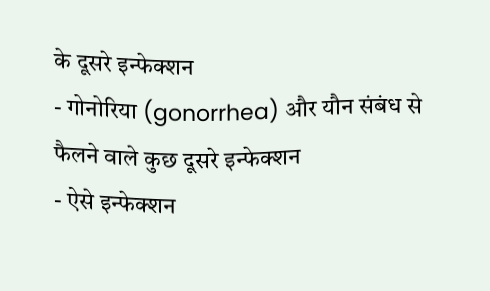के दूसरे इन्फेक्शन
- गोनोरिया (gonorrhea) और यौन संबंध से फैलने वाले कुछ दूसरे इन्फेक्शन
- ऐसे इन्फेक्शन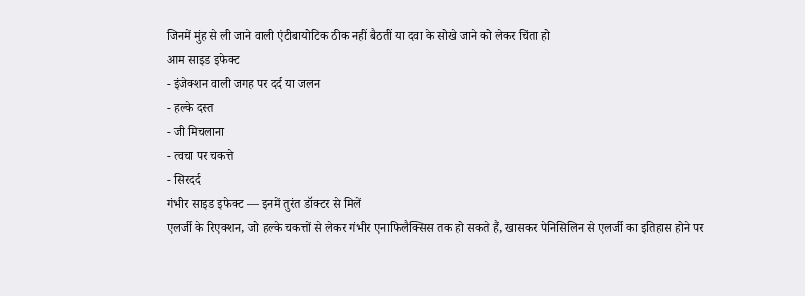जिनमें मुंह से ली जाने वाली एंटीबायोटिक ठीक नहीं बैठतीं या दवा के सोखे जाने को लेकर चिंता हो
आम साइड इफेक्ट
- इंजेक्शन वाली जगह पर दर्द या जलन
- हल्के दस्त
- जी मिचलाना
- त्वचा पर चकत्ते
- सिरदर्द
गंभीर साइड इफेक्ट — इनमें तुरंत डॉक्टर से मिलें
एलर्जी के रिएक्शन, जो हल्के चकत्तों से लेकर गंभीर एनाफिलैक्सिस तक हो सकते हैं, खासकर पेनिसिलिन से एलर्जी का इतिहास होने पर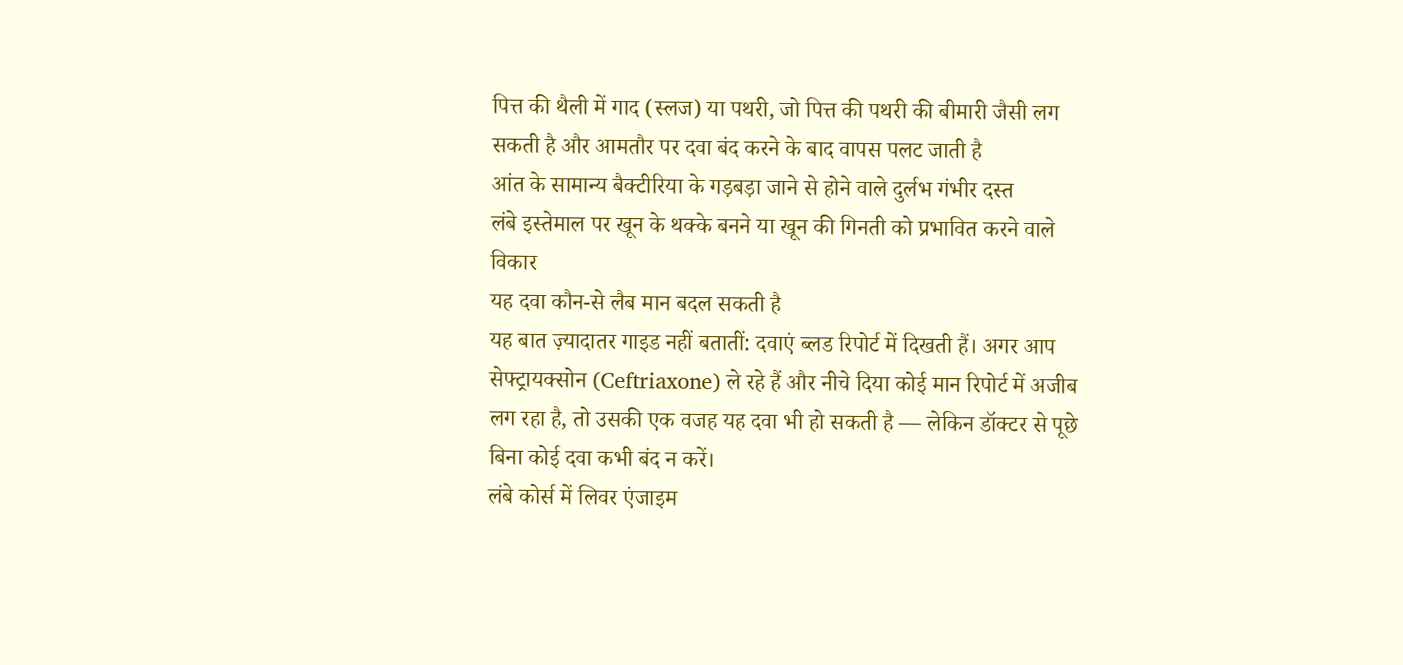पित्त की थैली में गाद (स्लज) या पथरी, जो पित्त की पथरी की बीमारी जैसी लग सकती है और आमतौर पर दवा बंद करने के बाद वापस पलट जाती है
आंत के सामान्य बैक्टीरिया के गड़बड़ा जाने से होने वाले दुर्लभ गंभीर दस्त
लंबे इस्तेमाल पर खून के थक्के बनने या खून की गिनती को प्रभावित करने वाले विकार
यह दवा कौन-से लैब मान बदल सकती है
यह बात ज़्यादातर गाइड नहीं बतातीं: दवाएं ब्लड रिपोर्ट में दिखती हैं। अगर आप सेफ्ट्रायक्सोन (Ceftriaxone) ले रहे हैं और नीचे दिया कोई मान रिपोर्ट में अजीब लग रहा है, तो उसकी एक वजह यह दवा भी हो सकती है — लेकिन डॉक्टर से पूछे बिना कोई दवा कभी बंद न करें।
लंबे कोर्स में लिवर एंजाइम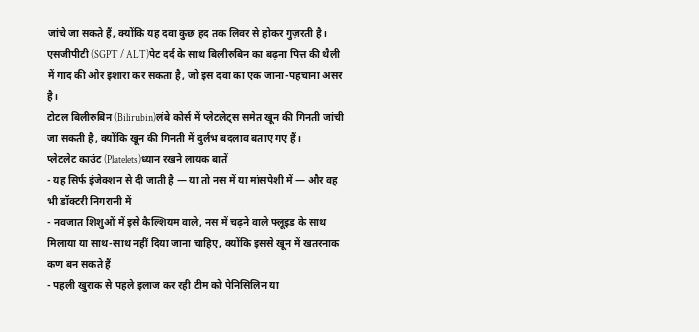जांचे जा सकते हैं, क्योंकि यह दवा कुछ हद तक लिवर से होकर गुज़रती है।
एसजीपीटी (SGPT / ALT)पेट दर्द के साथ बिलीरुबिन का बढ़ना पित्त की थैली में गाद की ओर इशारा कर सकता है, जो इस दवा का एक जाना-पहचाना असर है।
टोटल बिलीरुबिन (Bilirubin)लंबे कोर्स में प्लेटलेट्स समेत खून की गिनती जांची जा सकती है, क्योंकि खून की गिनती में दुर्लभ बदलाव बताए गए हैं।
प्लेटलेट काउंट (Platelets)ध्यान रखने लायक बातें
- यह सिर्फ इंजेक्शन से दी जाती है — या तो नस में या मांसपेशी में — और वह भी डॉक्टरी निगरानी में
- नवजात शिशुओं में इसे कैल्शियम वाले, नस में चढ़ने वाले फ्लूइड के साथ मिलाया या साथ-साथ नहीं दिया जाना चाहिए, क्योंकि इससे खून में खतरनाक कण बन सकते हैं
- पहली खुराक से पहले इलाज कर रही टीम को पेनिसिलिन या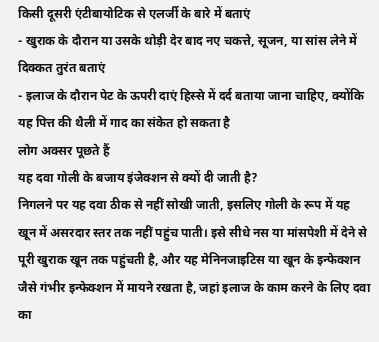किसी दूसरी एंटीबायोटिक से एलर्जी के बारे में बताएं
- खुराक के दौरान या उसके थोड़ी देर बाद नए चकत्ते, सूजन, या सांस लेने में दिक्कत तुरंत बताएं
- इलाज के दौरान पेट के ऊपरी दाएं हिस्से में दर्द बताया जाना चाहिए, क्योंकि यह पित्त की थैली में गाद का संकेत हो सकता है
लोग अक्सर पूछते हैं
यह दवा गोली के बजाय इंजेक्शन से क्यों दी जाती है?
निगलने पर यह दवा ठीक से नहीं सोखी जाती, इसलिए गोली के रूप में यह खून में असरदार स्तर तक नहीं पहुंच पाती। इसे सीधे नस या मांसपेशी में देने से पूरी खुराक खून तक पहुंचती है, और यह मेनिनजाइटिस या खून के इन्फेक्शन जैसे गंभीर इन्फेक्शन में मायने रखता है, जहां इलाज के काम करने के लिए दवा का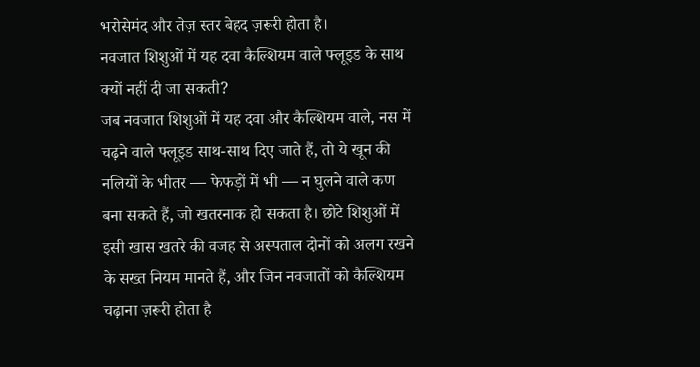भरोसेमंद और तेज़ स्तर बेहद ज़रूरी होता है।
नवजात शिशुओं में यह दवा कैल्शियम वाले फ्लूइड के साथ क्यों नहीं दी जा सकती?
जब नवजात शिशुओं में यह दवा और कैल्शियम वाले, नस में चढ़ने वाले फ्लूइड साथ-साथ दिए जाते हैं, तो ये खून की नलियों के भीतर — फेफड़ों में भी — न घुलने वाले कण बना सकते हैं, जो खतरनाक हो सकता है। छोटे शिशुओं में इसी खास खतरे की वजह से अस्पताल दोनों को अलग रखने के सख्त नियम मानते हैं, और जिन नवजातों को कैल्शियम चढ़ाना ज़रूरी होता है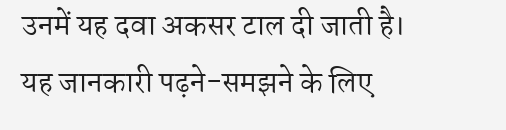उनमें यह दवा अकसर टाल दी जाती है।
यह जानकारी पढ़ने-समझने के लिए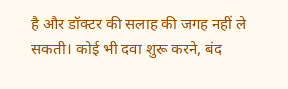है और डॉक्टर की सलाह की जगह नहीं ले सकती। कोई भी दवा शुरू करने, बंद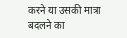करने या उसकी मात्रा बदलने का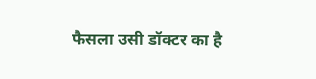फैसला उसी डॉक्टर का है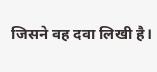जिसने वह दवा लिखी है।